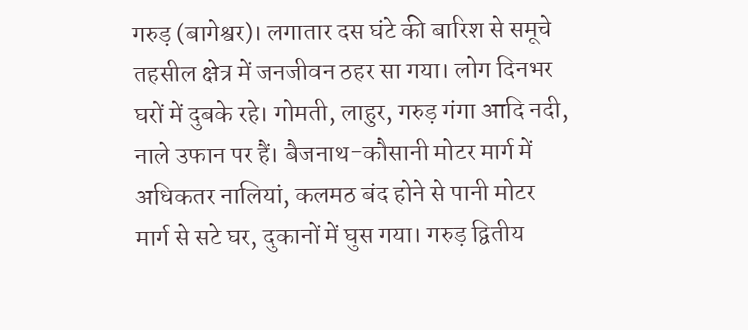गरुड़ (बागेश्वर)। लगातार दस घंटे की बारिश से समूचे तहसील क्षेत्र में जनजीवन ठहर सा गया। लोग दिनभर घरों में दुबके रहे। गोमती, लाहुर, गरुड़ गंगा आदि नदी, नाले उफान पर हैं। बैजनाथ-कौसानी मोटर मार्ग में अधिकतर नालियां, कलमठ बंद होने से पानी मोटर मार्ग से सटे घर, दुकानों में घुस गया। गरुड़ द्वितीय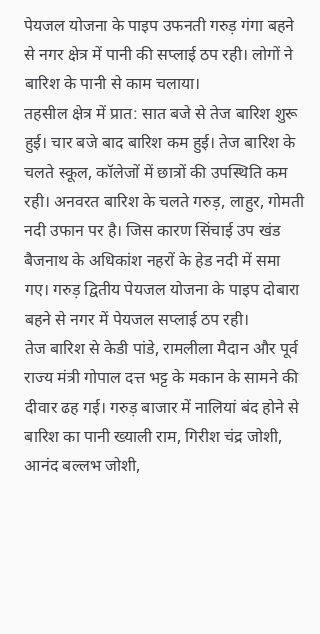पेयजल योजना के पाइप उफनती गरुड़ गंगा बहने से नगर क्षेत्र में पानी की सप्लाई ठप रही। लोगों ने बारिश के पानी से काम चलाया।
तहसील क्षेत्र में प्रात: सात बजे से तेज बारिश शुरू हुई। चार बजे बाद बारिश कम हुई। तेज बारिश के चलते स्कूल, कॉलेजों में छात्रों की उपस्थिति कम रही। अनवरत बारिश के चलते गरुड़, लाहुर, गोमती नदी उफान पर है। जिस कारण सिंचाई उप खंड बैजनाथ के अधिकांश नहरों के हेड नदी में समा गए। गरुड़ द्वितीय पेयजल योजना के पाइप दोबारा बहने से नगर में पेयजल सप्लाई ठप रही।
तेज बारिश से केडी पांडे, रामलीला मैदान और पूर्व राज्य मंत्री गोपाल दत्त भट्ट के मकान के सामने की दीवार ढह गई। गरुड़ बाजार में नालियां बंद होने से बारिश का पानी ख्याली राम, गिरीश चंद्र जोशी, आनंद बल्लभ जोशी,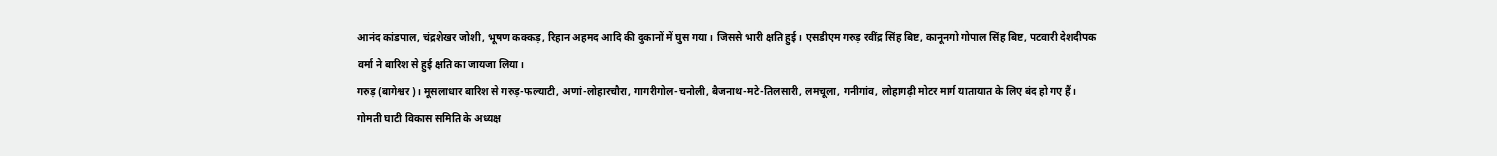आनंद कांडपाल, चंद्रशेखर जोशी, भूषण कक्कड़, रिहान अहमद आदि की दुकानों में घुस गया। जिससे भारी क्षति हुई। एसडीएम गरुड़ रवींद्र सिंह बिष्ट, कानूनगो गोपाल सिंह बिष्ट, पटवारी देशदीपक वर्मा ने बारिश से हुई क्षति का जायजा लिया।
गरुड़ (बागेश्वर)। मूसलाधार बारिश से गरुड़-फल्याटी, अणां-लोहारचौरा, गागरीगोल-चनोली, बैजनाथ-मटे-तिलसारी, लमचूला, गनीगांव, लोहागढ़ी मोटर मार्ग यातायात के लिए बंद हो गए हैं। गोमती घाटी विकास समिति के अध्यक्ष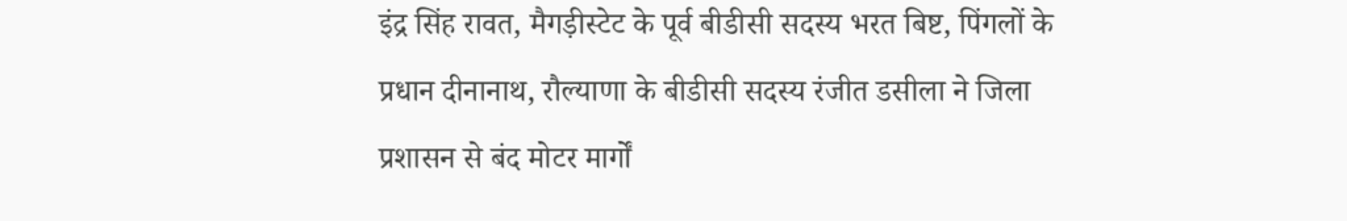इंद्र सिंह रावत, मैगड़ीस्टेट के पूर्व बीडीसी सदस्य भरत बिष्ट, पिंगलों के प्रधान दीनानाथ, रौल्याणा के बीडीसी सदस्य रंजीत डसीला ने जिला प्रशासन से बंद मोटर मार्गों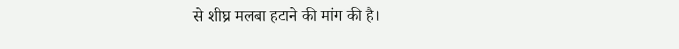से शीघ्र मलबा हटाने की मांग की है।